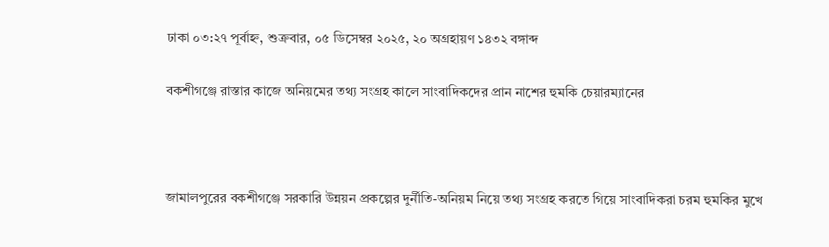ঢাকা ০৩:২৭ পূর্বাহ্ন, শুক্রবার, ০৫ ডিসেম্বর ২০২৫, ২০ অগ্রহায়ণ ১৪৩২ বঙ্গাব্দ

বকশীগঞ্জে রাস্তার কাজে অনিয়মের তথ্য সংগ্রহ কালে সাংবাদিকদের প্রান নাশের হুমকি চেয়ারম্যানের



জামালপুরের বকশীগঞ্জে সরকারি উন্নয়ন প্রকল্পের দুর্নীতি-অনিয়ম নিয়ে তথ্য সংগ্রহ করতে গিয়ে সাংবাদিকরা চরম হুমকির মুখে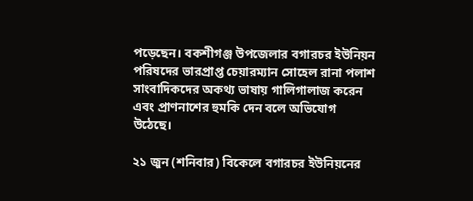পড়েছেন। বকশীগঞ্জ উপজেলার বগারচর ইউনিয়ন পরিষদের ভারপ্রাপ্ত চেয়ারম্যান সোহেল রানা পলাশ সাংবাদিকদের অকথ্য ভাষায় গালিগালাজ করেন এবং প্রাণনাশের হুমকি দেন বলে অভিযোগ উঠেছে।

২১ জুন (শনিবার) বিকেলে বগারচর ইউনিয়নের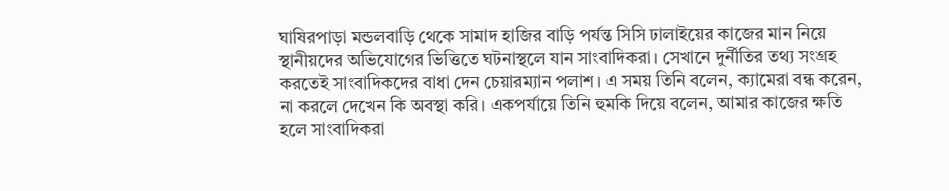ঘাষিরপাড়া মন্ডলবাড়ি থেকে সামাদ হাজির বাড়ি পর্যন্ত সিসি ঢালাইয়ের কাজের মান নিয়ে স্থানীয়দের অভিযোগের ভিত্তিতে ঘটনাস্থলে যান সাংবাদিকরা। সেখানে দুর্নীতির তথ্য সংগ্রহ করতেই সাংবাদিকদের বাধা দেন চেয়ারম্যান পলাশ। এ সময় তিনি বলেন, ক্যামেরা বন্ধ করেন, না করলে দেখেন কি অবস্থা করি। একপর্যায়ে তিনি হুমকি দিয়ে বলেন, আমার কাজের ক্ষতি হলে সাংবাদিকরা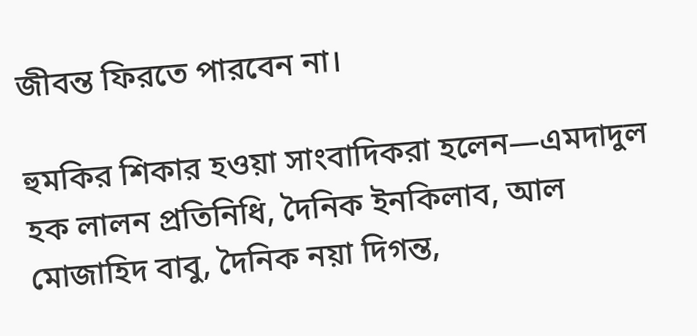জীবন্ত ফিরতে পারবেন না।

হুমকির শিকার হওয়া সাংবাদিকরা হলেন—এমদাদুল হক লালন প্রতিনিধি, দৈনিক ইনকিলাব, আল মোজাহিদ বাবু, দৈনিক নয়া দিগন্ত,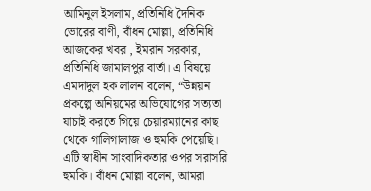আমিনুল ইসলাম, প্রতিনিধি দৈনিক ভোরের বাণী, বাঁধন মোল্লা, প্রতিনিধি আজকের খবর , ইমরান সরকার, প্রতিনিধি জামালপুর বার্তা। এ বিষয়ে এমদাদুল হক লালন বলেন, “উন্নয়ন প্রকল্পে অনিয়মের অভিযোগের সত্যতা যাচাই করতে গিয়ে চেয়ারম্যানের কাছ থেকে গালিগালাজ ও হুমকি পেয়েছি। এটি স্বাধীন সাংবাদিকতার ওপর সরাসরি হুমকি। বাঁধন মোল্লা বলেন, আমরা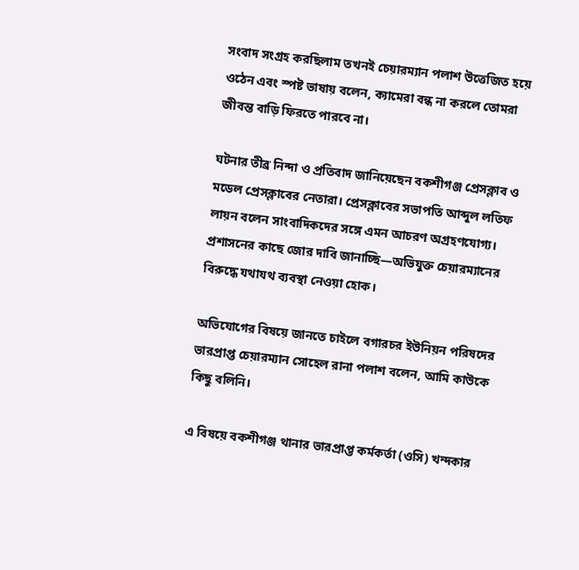সংবাদ সংগ্রহ করছিলাম তখনই চেয়ারম্যান পলাশ উত্তেজিত হয়ে ওঠেন এবং স্পষ্ট ভাষায় বলেন, ক্যামেরা বন্ধ না করলে তোমরা জীবন্ত বাড়ি ফিরতে পারবে না।

ঘটনার তীব্র নিন্দা ও প্রতিবাদ জানিয়েছেন বকশীগঞ্জ প্রেসক্লাব ও মডেল প্রেসক্লাবের নেতারা। প্রেসক্লাবের সভাপতি আব্দুল লতিফ লায়ন বলেন সাংবাদিকদের সঙ্গে এমন আচরণ অগ্রহণযোগ্য। প্রশাসনের কাছে জোর দাবি জানাচ্ছি—অভিযুক্ত চেয়ারম্যানের বিরুদ্ধে যথাযথ ব্যবস্থা নেওয়া হোক।

অভিযোগের বিষয়ে জানতে চাইলে বগারচর ইউনিয়ন পরিষদের ভারপ্রাপ্ত চেয়ারম্যান সোহেল রানা পলাশ বলেন, আমি কাউকে কিছু বলিনি।

এ বিষয়ে বকশীগঞ্জ থানার ভারপ্রাপ্ত কর্মকর্তা (ওসি) খন্দকার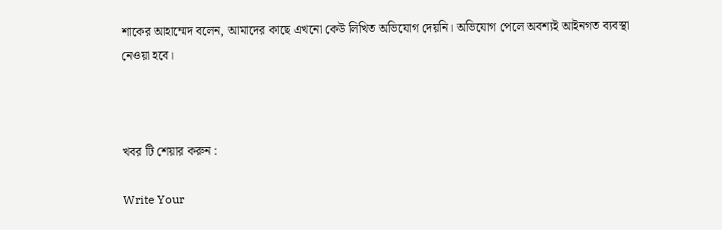শাকের আহাম্মেদ বলেন, আমাদের কাছে এখনো কেউ লিখিত অভিযোগ দেয়নি। অভিযোগ পেলে অবশ্যই আইনগত ব্যবস্থা নেওয়া হবে।



খবর টি শেয়ার করুন :

Write Your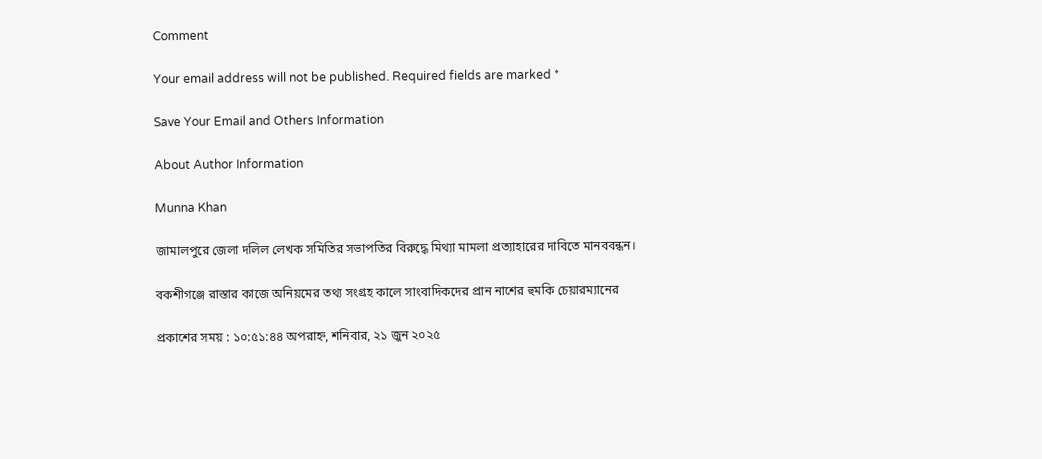Comment

Your email address will not be published. Required fields are marked *

Save Your Email and Others Information

About Author Information

Munna Khan

জামালপুরে জেলা দলিল লেখক সমিতির সভাপতির বিরুদ্ধে মিথ্যা মামলা প্রত্যাহারের দাবিতে মানববন্ধন।

বকশীগঞ্জে রাস্তার কাজে অনিয়মের তথ্য সংগ্রহ কালে সাংবাদিকদের প্রান নাশের হুমকি চেয়ারম্যানের

প্রকাশের সময় : ১০:৫১:৪৪ অপরাহ্ন, শনিবার, ২১ জুন ২০২৫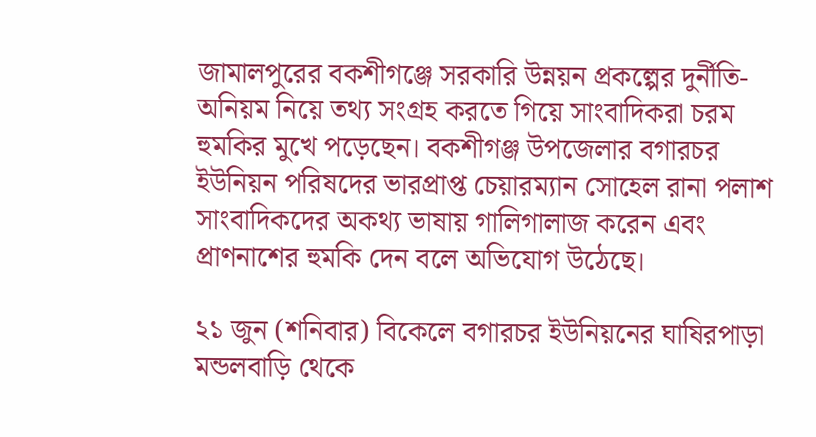জামালপুরের বকশীগঞ্জে সরকারি উন্নয়ন প্রকল্পের দুর্নীতি-অনিয়ম নিয়ে তথ্য সংগ্রহ করতে গিয়ে সাংবাদিকরা চরম হুমকির মুখে পড়েছেন। বকশীগঞ্জ উপজেলার বগারচর ইউনিয়ন পরিষদের ভারপ্রাপ্ত চেয়ারম্যান সোহেল রানা পলাশ সাংবাদিকদের অকথ্য ভাষায় গালিগালাজ করেন এবং প্রাণনাশের হুমকি দেন বলে অভিযোগ উঠেছে।

২১ জুন (শনিবার) বিকেলে বগারচর ইউনিয়নের ঘাষিরপাড়া মন্ডলবাড়ি থেকে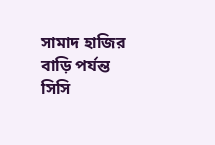সামাদ হাজির বাড়ি পর্যন্ত সিসি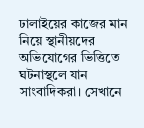ঢালাইয়ের কাজের মান নিয়ে স্থানীয়দের অভিযোগের ভিত্তিতে ঘটনাস্থলে যান সাংবাদিকরা। সেখানে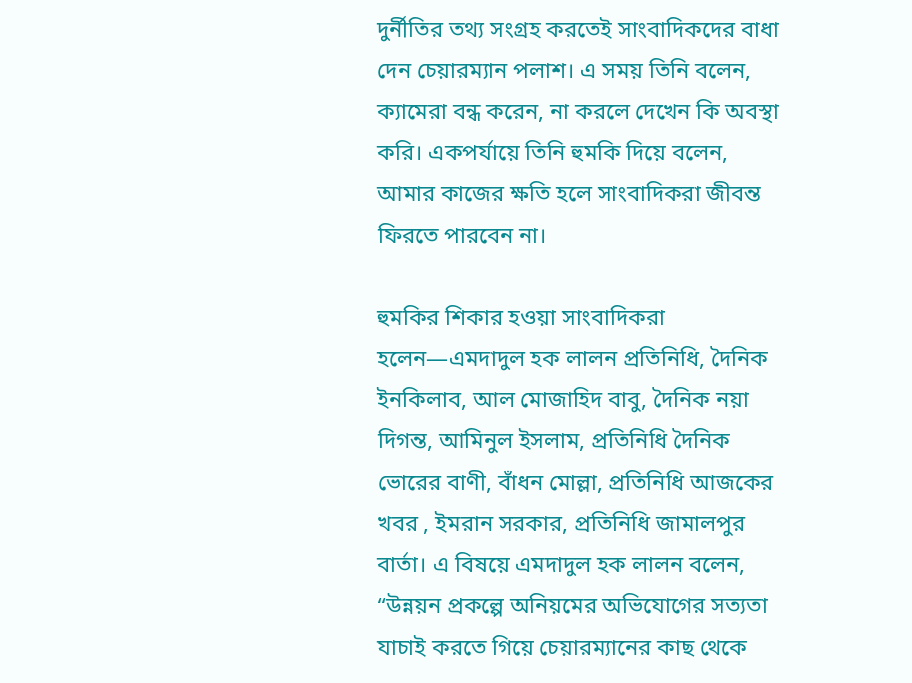দুর্নীতির তথ্য সংগ্রহ করতেই সাংবাদিকদের বাধা দেন চেয়ারম্যান পলাশ। এ সময় তিনি বলেন, ক্যামেরা বন্ধ করেন, না করলে দেখেন কি অবস্থা করি। একপর্যায়ে তিনি হুমকি দিয়ে বলেন, আমার কাজের ক্ষতি হলে সাংবাদিকরা জীবন্ত ফিরতে পারবেন না।

হুমকির শিকার হওয়া সাংবাদিকরা হলেন—এমদাদুল হক লালন প্রতিনিধি, দৈনিক ইনকিলাব, আল মোজাহিদ বাবু, দৈনিক নয়া দিগন্ত, আমিনুল ইসলাম, প্রতিনিধি দৈনিক ভোরের বাণী, বাঁধন মোল্লা, প্রতিনিধি আজকের খবর , ইমরান সরকার, প্রতিনিধি জামালপুর বার্তা। এ বিষয়ে এমদাদুল হক লালন বলেন, “উন্নয়ন প্রকল্পে অনিয়মের অভিযোগের সত্যতা যাচাই করতে গিয়ে চেয়ারম্যানের কাছ থেকে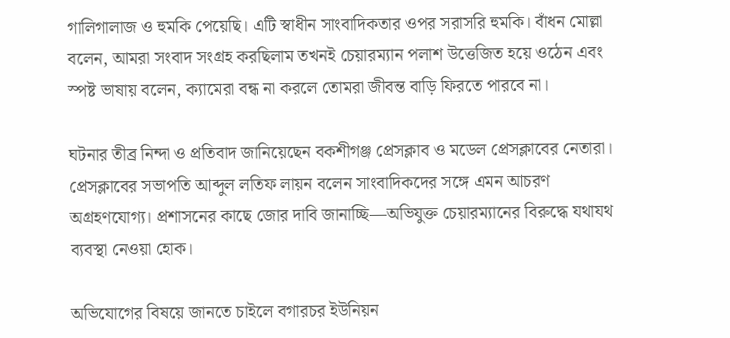গালিগালাজ ও হুমকি পেয়েছি। এটি স্বাধীন সাংবাদিকতার ওপর সরাসরি হুমকি। বাঁধন মোল্লা বলেন, আমরা সংবাদ সংগ্রহ করছিলাম তখনই চেয়ারম্যান পলাশ উত্তেজিত হয়ে ওঠেন এবং স্পষ্ট ভাষায় বলেন, ক্যামেরা বন্ধ না করলে তোমরা জীবন্ত বাড়ি ফিরতে পারবে না।

ঘটনার তীব্র নিন্দা ও প্রতিবাদ জানিয়েছেন বকশীগঞ্জ প্রেসক্লাব ও মডেল প্রেসক্লাবের নেতারা। প্রেসক্লাবের সভাপতি আব্দুল লতিফ লায়ন বলেন সাংবাদিকদের সঙ্গে এমন আচরণ অগ্রহণযোগ্য। প্রশাসনের কাছে জোর দাবি জানাচ্ছি—অভিযুক্ত চেয়ারম্যানের বিরুদ্ধে যথাযথ ব্যবস্থা নেওয়া হোক।

অভিযোগের বিষয়ে জানতে চাইলে বগারচর ইউনিয়ন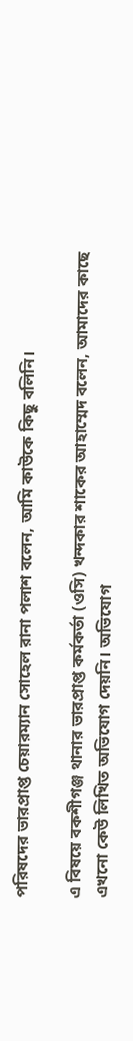পরিষদের ভারপ্রাপ্ত চেয়ারম্যান সোহেল রানা পলাশ বলেন, আমি কাউকে কিছু বলিনি।

এ বিষয়ে বকশীগঞ্জ থানার ভারপ্রাপ্ত কর্মকর্তা (ওসি) খন্দকার শাকের আহাম্মেদ বলেন, আমাদের কাছে এখনো কেউ লিখিত অভিযোগ দেয়নি। অভিযোগ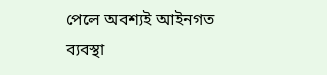পেলে অবশ্যই আইনগত ব্যবস্থা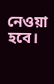নেওয়া হবে।